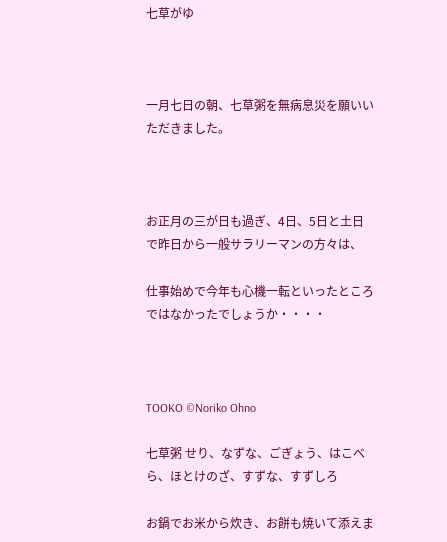七草がゆ



一月七日の朝、七草粥を無病息災を願いいただきました。



お正月の三が日も過ぎ、4日、5日と土日で昨日から一般サラリーマンの方々は、

仕事始めで今年も心機一転といったところではなかったでしょうか・・・・



TOOKO ©Noriko Ohno

七草粥 せり、なずな、ごぎょう、はこべら、ほとけのざ、すずな、すずしろ

お鍋でお米から炊き、お餅も焼いて添えま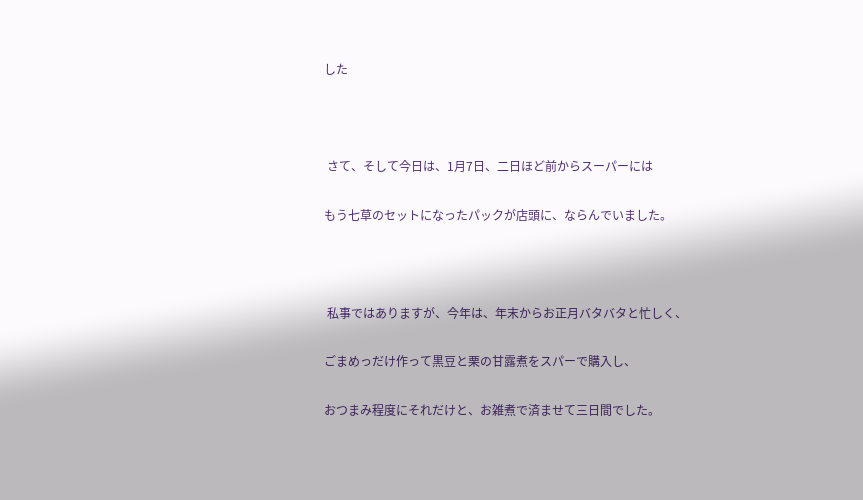した



 さて、そして今日は、1月7日、二日ほど前からスーパーには

もう七草のセットになったパックが店頭に、ならんでいました。



 私事ではありますが、今年は、年末からお正月バタバタと忙しく、

ごまめっだけ作って黒豆と栗の甘露煮をスパーで購入し、

おつまみ程度にそれだけと、お雑煮で済ませて三日間でした。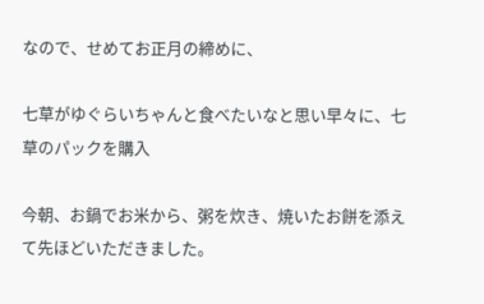なので、せめてお正月の締めに、

七草がゆぐらいちゃんと食べたいなと思い早々に、七草のパックを購入

今朝、お鍋でお米から、粥を炊き、焼いたお餅を添えて先ほどいただきました。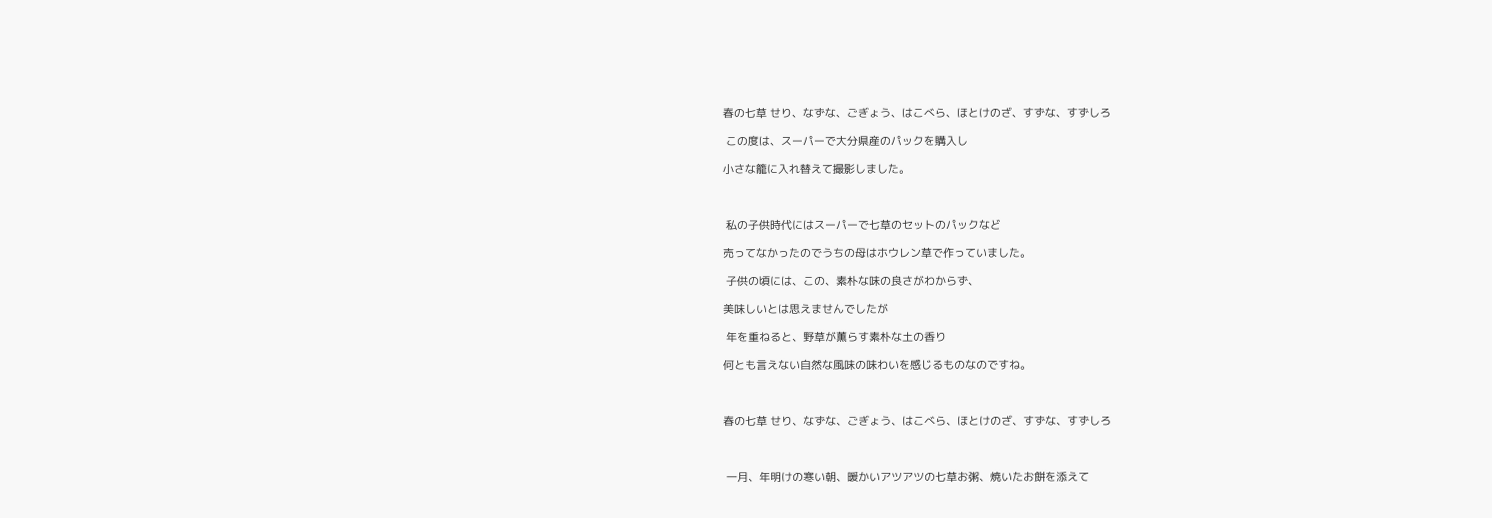春の七草 せり、なずな、ごぎょう、はこべら、ほとけのざ、すずな、すずしろ

 この度は、スーパーで大分県産のパックを購入し

小さな籠に入れ替えて撮影しました。



 私の子供時代にはスーパーで七草のセットのパックなど

売ってなかったのでうちの母はホウレン草で作っていました。

 子供の頃には、この、素朴な味の良さがわからず、

美味しいとは思えませんでしたが

 年を重ねると、野草が薫らす素朴な土の香り

何とも言えない自然な風味の味わいを感じるものなのですね。



春の七草 せり、なずな、ごぎょう、はこべら、ほとけのざ、すずな、すずしろ



 一月、年明けの寒い朝、暖かいアツアツの七草お粥、焼いたお餅を添えて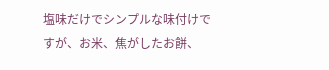塩味だけでシンプルな味付けですが、お米、焦がしたお餅、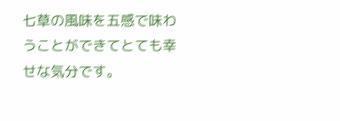七草の風味を五感で味わうことができてとても幸せな気分です。